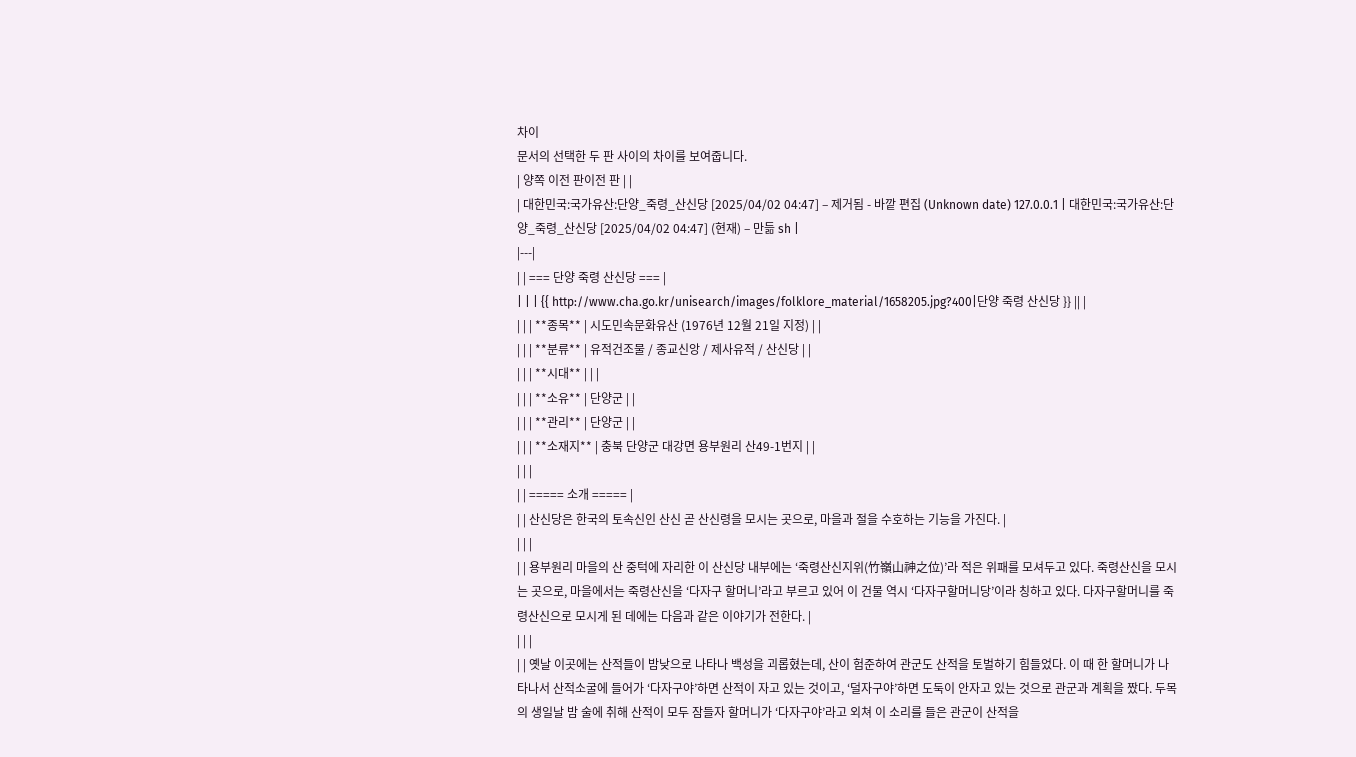차이
문서의 선택한 두 판 사이의 차이를 보여줍니다.
| 양쪽 이전 판이전 판 | |
| 대한민국:국가유산:단양_죽령_산신당 [2025/04/02 04:47] – 제거됨 - 바깥 편집 (Unknown date) 127.0.0.1 | 대한민국:국가유산:단양_죽령_산신당 [2025/04/02 04:47] (현재) – 만듦 sh |
|---|
| | === 단양 죽령 산신당 === |
| | | {{ http://www.cha.go.kr/unisearch/images/folklore_material/1658205.jpg?400|단양 죽령 산신당 }} || |
| | | **종목** | 시도민속문화유산 (1976년 12월 21일 지정) | |
| | | **분류** | 유적건조물 / 종교신앙 / 제사유적 / 산신당 | |
| | | **시대** | | |
| | | **소유** | 단양군 | |
| | | **관리** | 단양군 | |
| | | **소재지** | 충북 단양군 대강면 용부원리 산49-1번지 | |
| | |
| | ===== 소개 ===== |
| | 산신당은 한국의 토속신인 산신 곧 산신령을 모시는 곳으로, 마을과 절을 수호하는 기능을 가진다. |
| | |
| | 용부원리 마을의 산 중턱에 자리한 이 산신당 내부에는 ‘죽령산신지위(竹嶺山神之位)’라 적은 위패를 모셔두고 있다. 죽령산신을 모시는 곳으로, 마을에서는 죽령산신을 ‘다자구 할머니’라고 부르고 있어 이 건물 역시 ‘다자구할머니당’이라 칭하고 있다. 다자구할머니를 죽령산신으로 모시게 된 데에는 다음과 같은 이야기가 전한다. |
| | |
| | 옛날 이곳에는 산적들이 밤낮으로 나타나 백성을 괴롭혔는데, 산이 험준하여 관군도 산적을 토벌하기 힘들었다. 이 때 한 할머니가 나타나서 산적소굴에 들어가 ‘다자구야’하면 산적이 자고 있는 것이고, ‘덜자구야’하면 도둑이 안자고 있는 것으로 관군과 계획을 짰다. 두목의 생일날 밤 술에 취해 산적이 모두 잠들자 할머니가 ‘다자구야’라고 외쳐 이 소리를 들은 관군이 산적을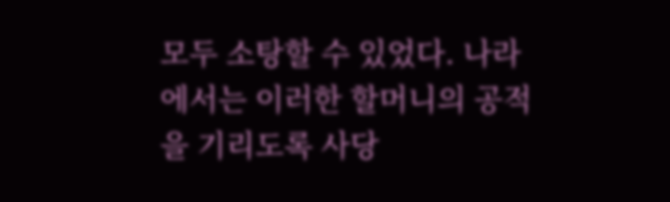모두 소탕할 수 있었다. 나라에서는 이러한 할머니의 공적을 기리도록 사당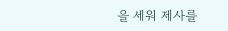을 세워 제사를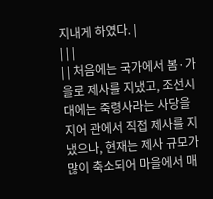지내게 하였다. |
| | |
| | 처음에는 국가에서 봄·가을로 제사를 지냈고, 조선시대에는 죽령사라는 사당을 지어 관에서 직접 제사를 지냈으나, 현재는 제사 규모가 많이 축소되어 마을에서 매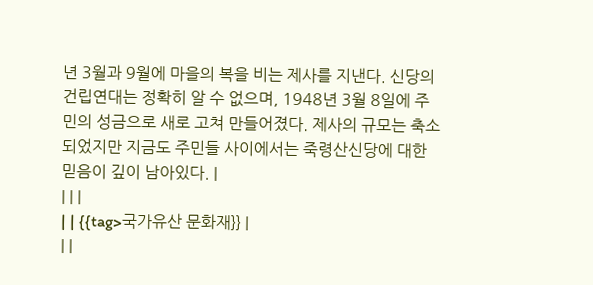년 3월과 9월에 마을의 복을 비는 제사를 지낸다. 신당의 건립연대는 정확히 알 수 없으며, 1948년 3월 8일에 주민의 성금으로 새로 고쳐 만들어졌다. 제사의 규모는 축소되었지만 지금도 주민들 사이에서는 죽령산신당에 대한 믿음이 깊이 남아있다. |
| | |
| | {{tag>국가유산 문화재}} |
| |